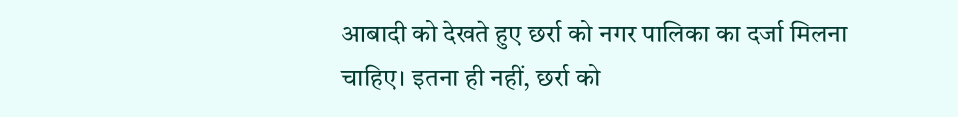आबादी को देखते हुए छर्रा को नगर पालिका का दर्जा मिलना चाहिए। इतना ही नहीं, छर्रा को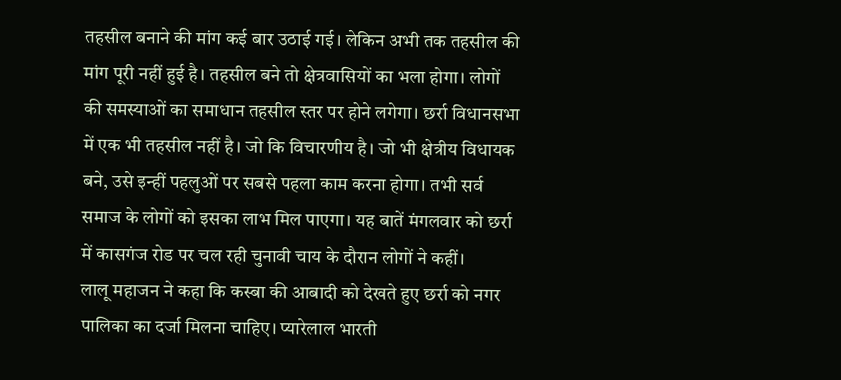तहसील बनाने की मांग कई बार उठाई गई। लेकिन अभी तक तहसील की मांग पूरी नहीं हुई है। तहसील बने तो क्षेत्रवासियों का भला होगा। लोगों की समस्याओं का समाधान तहसील स्तर पर होने लगेगा। छर्रा विधानसभा में एक भी तहसील नहीं है। जो कि विचारणीय है। जो भी क्षेत्रीय विधायक बने, उसे इन्हीं पहलुओं पर सबसे पहला काम करना होगा। तभी सर्व समाज के लोगों को इसका लाभ मिल पाएगा। यह बातें मंगलवार को छर्रा में कासगंज रोड पर चल रही चुनावी चाय के दौरान लोगों ने कहीं।
लालू महाजन ने कहा कि कस्बा की आबादी को देखते हुए छर्रा को नगर पालिका का दर्जा मिलना चाहिए। प्यारेलाल भारती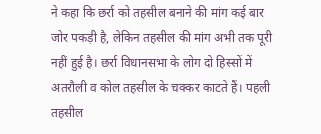ने कहा कि छर्रा को तहसील बनाने की मांग कई बार जोर पकड़ी है, लेकिन तहसील की मांग अभी तक पूरी नहीं हुई है। छर्रा विधानसभा के लोग दो हिस्सों में अतरौली व कोल तहसील के चक्कर काटते हैं। पहली तहसील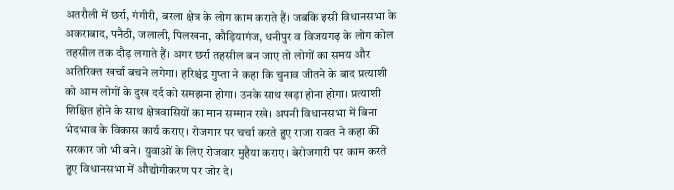अतरौली में छर्रा, गंगीरी, बरला क्षेत्र के लोग काम कराते हैं। जबकि इसी विधानसभा के अकराबाद, पनैठी, जलाली, पिलखना, कौड़ियागंज, धनीपुर व विजयगढ़ के लोग कोल तहसील तक दौड़ लगाते हैं। अगर छर्रा तहसील बन जाए तो लोगों का समय और अतिरिक्त खर्चा बचने लगेगा। हरिश्चंद्र गुप्ता ने कहा कि चुनाव जीतने के बाद प्रत्याशी को आम लोगों के दुख दर्द को समझना होगा। उनके साथ खड़ा होना होगा। प्रत्याशी शिक्षित होने के साथ क्षेत्रवासियों का मान सम्मान रखे। अपनी विधानसभा में बिना भेदभाव के विकास कार्य कराए। रोजगार पर चर्चा करते हुए राजा रावत ने कहा की सरकार जो भी बने। युवाओं के लिए रोजवार मुहैया कराए। बेरोजगारी पर काम करते हुए विधानसभा में औद्योगीकरण पर जोर दे।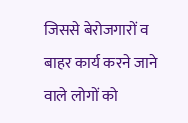जिससे बेरोजगारों व बाहर कार्य करने जाने वाले लोगों को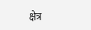क्षेत्र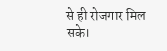से ही रोजगार मिल सके।